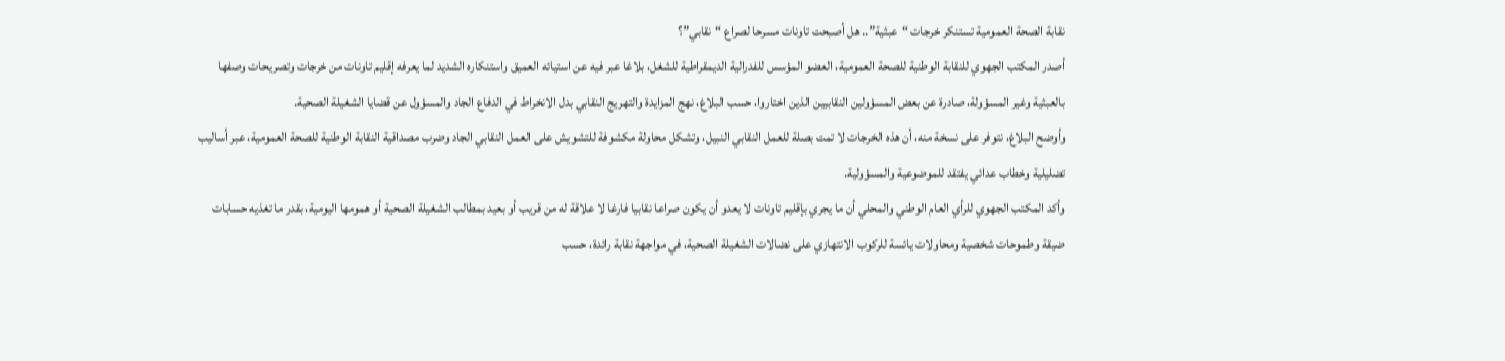نقابة الصحة العمومية تستنكر خرجات “عبثية”.. هل أصبحت تاونات مسرحا لصراع “نقابي”؟
أصدر المكتب الجهوي للنقابة الوطنية للصحة العمومية، العضو المؤسس للفدرالية الديمقراطية للشغل، بلاغا عبر فيه عن استيائه العميق واستنكاره الشديد لما يعرفه إقليم تاونات من خرجات وتصريحات وصفها بالعبثية وغير المسؤولة، صادرة عن بعض المسؤولين النقابيين الذين اختاروا، حسب البلاغ، نهج المزايدة والتهريج النقابي بدل الانخراط في الدفاع الجاد والمسؤول عن قضايا الشغيلة الصحية.
وأوضح البلاغ، نتوفر على نسخة منه، أن هذه الخرجات لا تمت بصلة للعمل النقابي النبيل، وتشكل محاولة مكشوفة للتشويش على العمل النقابي الجاد وضرب مصداقية النقابة الوطنية للصحة العمومية، عبر أساليب تضليلية وخطاب عدائي يفتقد للموضوعية والمسؤولية.
وأكد المكتب الجهوي للرأي العام الوطني والمحلي أن ما يجري بإقليم تاونات لا يعدو أن يكون صراعا نقابيا فارغا لا علاقة له من قريب أو بعيد بمطالب الشغيلة الصحية أو همومها اليومية، بقدر ما تغذيه حسابات ضيقة وطموحات شخصية ومحاولات يائسة للركوب الانتهازي على نضالات الشغيلة الصحية، في مواجهة نقابة رائدة، حسب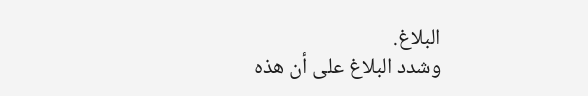البلاغ.
وشدد البلاغ على أن هذه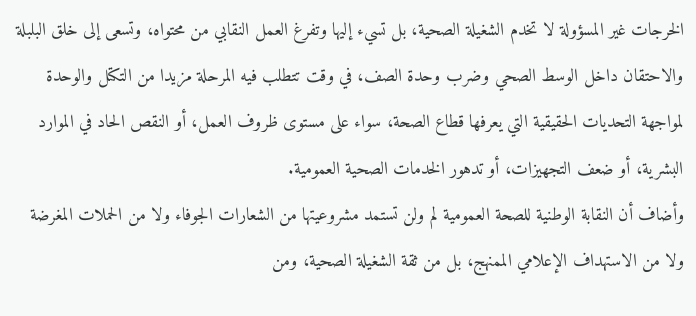الخرجات غير المسؤولة لا تخدم الشغيلة الصحية، بل تسيء إليها وتفرغ العمل النقابي من محتواه، وتسعى إلى خلق البلبلة والاحتقان داخل الوسط الصحي وضرب وحدة الصف، في وقت تتطلب فيه المرحلة مزيدا من التكتل والوحدة لمواجهة التحديات الحقيقية التي يعرفها قطاع الصحة، سواء على مستوى ظروف العمل، أو النقص الحاد في الموارد البشرية، أو ضعف التجهيزات، أو تدهور الخدمات الصحية العمومية.
وأضاف أن النقابة الوطنية للصحة العمومية لم ولن تستمد مشروعيتها من الشعارات الجوفاء ولا من الحملات المغرضة ولا من الاستهداف الإعلامي الممنهج، بل من ثقة الشغيلة الصحية، ومن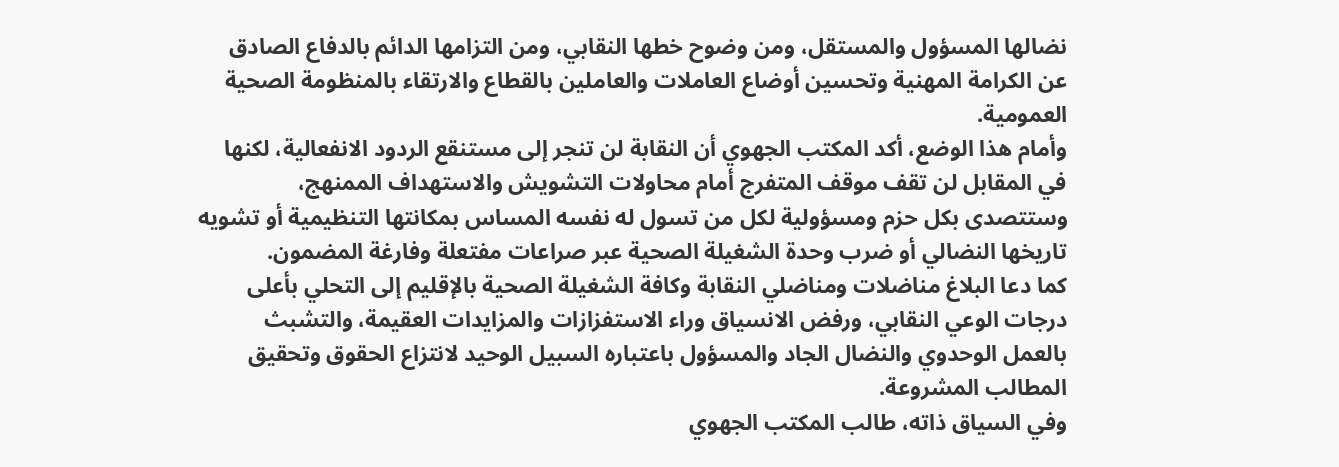نضالها المسؤول والمستقل، ومن وضوح خطها النقابي، ومن التزامها الدائم بالدفاع الصادق عن الكرامة المهنية وتحسين أوضاع العاملات والعاملين بالقطاع والارتقاء بالمنظومة الصحية العمومية.
وأمام هذا الوضع، أكد المكتب الجهوي أن النقابة لن تنجر إلى مستنقع الردود الانفعالية، لكنها في المقابل لن تقف موقف المتفرج أمام محاولات التشويش والاستهداف الممنهج، وستتصدى بكل حزم ومسؤولية لكل من تسول له نفسه المساس بمكانتها التنظيمية أو تشويه تاريخها النضالي أو ضرب وحدة الشغيلة الصحية عبر صراعات مفتعلة وفارغة المضمون.
كما دعا البلاغ مناضلات ومناضلي النقابة وكافة الشغيلة الصحية بالإقليم إلى التحلي بأعلى درجات الوعي النقابي، ورفض الانسياق وراء الاستفزازات والمزايدات العقيمة، والتشبث بالعمل الوحدوي والنضال الجاد والمسؤول باعتباره السبيل الوحيد لانتزاع الحقوق وتحقيق المطالب المشروعة.
وفي السياق ذاته، طالب المكتب الجهوي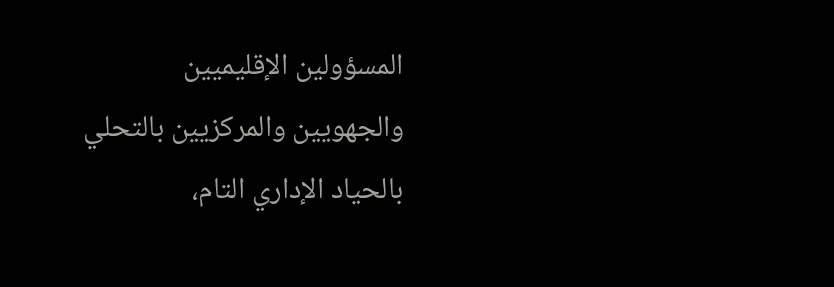المسؤولين الإقليميين والجهويين والمركزيين بالتحلي بالحياد الإداري التام،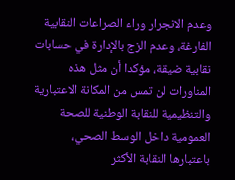وعدم الانجرار وراء الصراعات النقابية الفارغة، وعدم الزج بالإدارة في حسابات نقابية ضيقة، مؤكدا أن مثل هذه المناورات لن تمس من المكانة الاعتبارية والتنظيمية للنقابة الوطنية للصحة العمومية داخل الوسط الصحي، باعتبارها النقابة الأكثر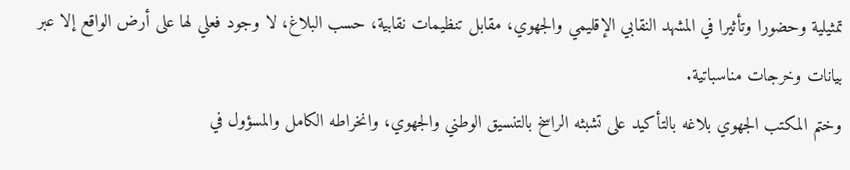تمثيلية وحضورا وتأثيرا في المشهد النقابي الإقليمي والجهوي، مقابل تنظيمات نقابية، حسب البلاغ، لا وجود فعلي لها على أرض الواقع إلا عبر بيانات وخرجات مناسباتية.
وختم المكتب الجهوي بلاغه بالتأكيد على تشبثه الراسخ بالتنسيق الوطني والجهوي، وانخراطه الكامل والمسؤول في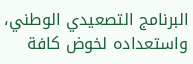البرنامج التصعيدي الوطني، واستعداده لخوض كافة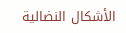الأشكال النضالية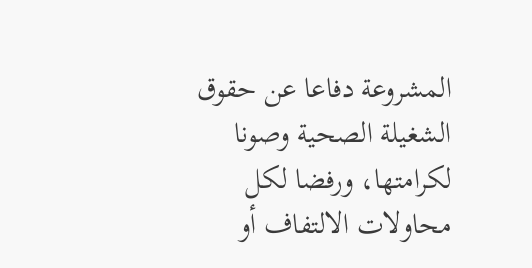المشروعة دفاعا عن حقوق الشغيلة الصحية وصونا لكرامتها، ورفضا لكل محاولات الالتفاف أو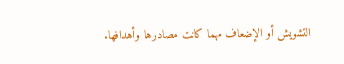التشويش أو الإضعاف مهما كانت مصادرها وأهدافها.